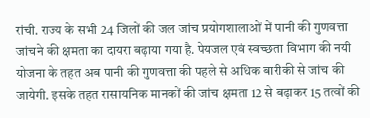रांची. राज्य के सभी 24 जिलों की जल जांच प्रयोगशालाओं में पानी की गुणवत्ता जांचने की क्षमता का दायरा बढ़ाया गया है. पेयजल एवं स्वच्छता विभाग की नयी योजना के तहत अब पानी की गुणवत्ता की पहले से अधिक बारीकी से जांच की जायेगी. इसके तहत रासायनिक मानकों की जांच क्षमता 12 से बढ़ाकर 15 तत्वों की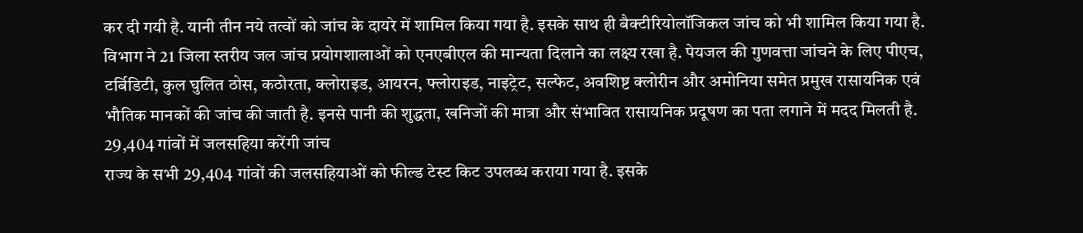कर दी गयी है. यानी तीन नये तत्वों को जांच के दायरे में शामिल किया गया है. इसके साथ ही बैक्टीरियोलॉजिकल जांच को भी शामिल किया गया है.
विभाग ने 21 जिला स्तरीय जल जांच प्रयोगशालाओं को एनएबीएल की मान्यता दिलाने का लक्ष्य रखा है. पेयजल की गुणवत्ता जांचने के लिए पीएच, टर्बिडिटी, कुल घुलित ठोस, कठोरता, क्लोराइड, आयरन, फ्लोराइड, नाइट्रेट, सल्फेट, अवशिष्ट क्लोरीन और अमोनिया समेत प्रमुख रासायनिक एवं भौतिक मानकों की जांच की जाती है. इनसे पानी की शुद्धता, खनिजों की मात्रा और संभावित रासायनिक प्रदूषण का पता लगाने में मदद मिलती है.
29,404 गांवों में जलसहिया करेंगी जांच
राज्य के सभी 29,404 गांवों की जलसहियाओं को फील्ड टेस्ट किट उपलब्ध कराया गया है. इसके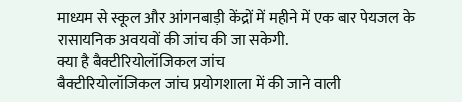माध्यम से स्कूल और आंगनबाड़ी केंद्रों में महीने में एक बार पेयजल के रासायनिक अवयवों की जांच की जा सकेगी.
क्या है बैक्टीरियोलॉजिकल जांच
बैक्टीरियोलॉजिकल जांच प्रयोगशाला में की जाने वाली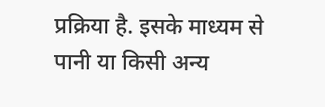प्रक्रिया है. इसके माध्यम से पानी या किसी अन्य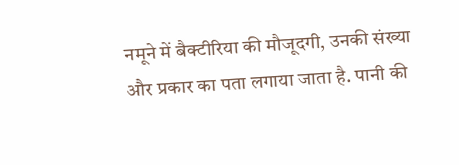नमूने में बैक्टीरिया की मौजूदगी, उनकी संख्या और प्रकार का पता लगाया जाता है. पानी की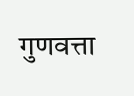गुणवत्ता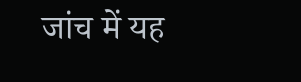जांच में यह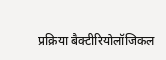प्रक्रिया बैक्टीरियोलॉजिकल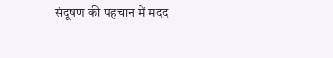संदूषण की पहचान में मदद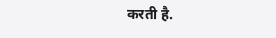करती है.